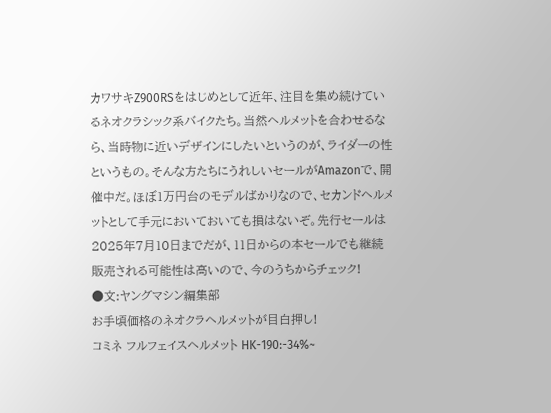カワサキZ900RSをはじめとして近年、注目を集め続けているネオクラシック系バイクたち。当然ヘルメットを合わせるなら、当時物に近いデザインにしたいというのが、ライダーの性というもの。そんな方たちにうれしいセールがAmazonで、開催中だ。ほぼ1万円台のモデルばかりなので、セカンドヘルメットとして手元においておいても損はないぞ。先行セールは2025年7月10日までだが、11日からの本セールでも継続販売される可能性は高いので、今のうちからチェック!
●文:ヤングマシン編集部
お手頃価格のネオクラヘルメットが目白押し!
コミネ フルフェイスヘルメット HK-190:-34%~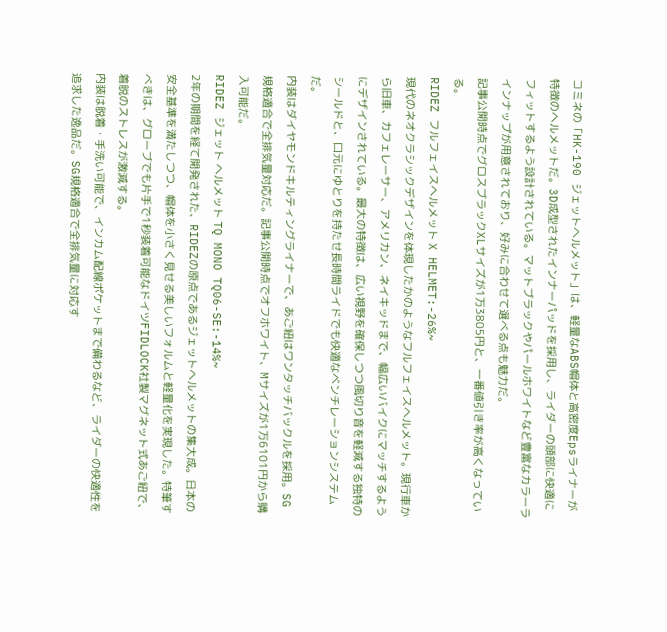コミネの「HK-190 ジェットヘルメット」は、軽量なABS帽体と高密度Epsライナーが特徴のヘルメットだ。3D成型されたインナーパッドを採用し、ライダーの頭部に快適にフィットするよう設計されている。マットブラックやパールホワイトなど豊富なカラーラインナップが用意されており、好みに合わせて選べる点も魅力だ。
記事公開時点でグロスブラックXLサイズが1万3805円と、一番値引き率が高くなっている。
RIDEZ フルフェイスヘルメット X HELMET:-26%~
現代のネオクラシックデザインを体現したかのようなフルフェイスヘルメット。現行車から旧車、カフェレーサー、アメリカン、ネイキッドまで、幅広いバイクにマッチするようにデザインされている。最大の特徴は、広い視野を確保しつつ風切り音を軽減する独特のシールドと、口元にゆとりを持たせ長時間ライドでも快適なベンチレーションシステムだ。
内装はダイヤモンドキルティングライナーで、あご紐はワンタッチバックルを採用。SG規格適合で全排気量対応だ。記事公開時点でオフホワイト、Mサイズが1万6101円から購入可能だ。
RIDEZ ジェット ヘルメット TQ MONO TQ06-SE:-14%~
2年の期間を経て開発された、RIDEZの原点であるジェットヘルメットの集大成。日本の安全基準を満たしつつ、帽体を小さく見せる美しいフォルムと軽量化を実現した。特筆すべきは、グローブでも片手で1秒装着可能なドイツFIDLOCK社製マグネット式あご紐で、着脱のストレスが激減する。
内装は脱着・手洗い可能で、インカム配線ポケットまで備わるなど、ライダーの快適性を追求した逸品だ。SG規格適合で全排気量に対応す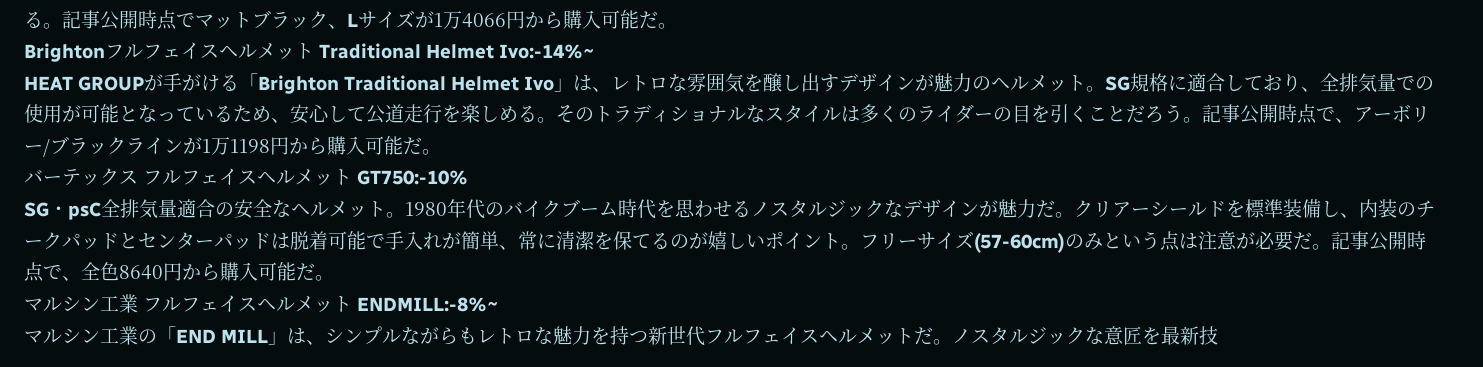る。記事公開時点でマットブラック、Lサイズが1万4066円から購入可能だ。
Brightonフルフェイスヘルメット Traditional Helmet Ivo:-14%~
HEAT GROUPが手がける「Brighton Traditional Helmet Ivo」は、レトロな雰囲気を醸し出すデザインが魅力のヘルメット。SG規格に適合しており、全排気量での使用が可能となっているため、安心して公道走行を楽しめる。そのトラディショナルなスタイルは多くのライダーの目を引くことだろう。記事公開時点で、アーボリー/ブラックラインが1万1198円から購入可能だ。
バーテックス フルフェイスヘルメット GT750:-10%
SG・psC全排気量適合の安全なヘルメット。1980年代のバイクブーム時代を思わせるノスタルジックなデザインが魅力だ。クリアーシールドを標準装備し、内装のチークパッドとセンターパッドは脱着可能で手入れが簡単、常に清潔を保てるのが嬉しいポイント。フリーサイズ(57-60cm)のみという点は注意が必要だ。記事公開時点で、全色8640円から購入可能だ。
マルシン工業 フルフェイスヘルメット ENDMILL:-8%~
マルシン工業の「END MILL」は、シンプルながらもレトロな魅力を持つ新世代フルフェイスヘルメットだ。ノスタルジックな意匠を最新技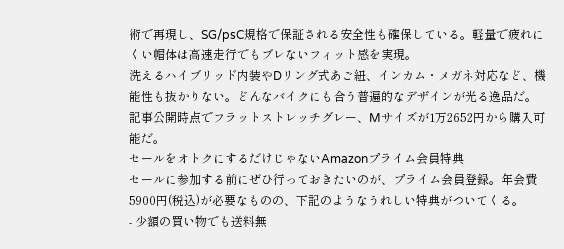術で再現し、SG/psC規格で保証される安全性も確保している。軽量で疲れにくい帽体は高速走行でもブレないフィット感を実現。
洗えるハイブリッド内装やDリング式あご紐、インカム・メガネ対応など、機能性も抜かりない。どんなバイクにも合う普遍的なデザインが光る逸品だ。記事公開時点でフラットストレッチグレー、Mサイズが1万2652円から購入可能だ。
セールをオトクにするだけじゃないAmazonプライム会員特典
セールに参加する前にぜひ行っておきたいのが、プライム会員登録。年会費5900円(税込)が必要なものの、下記のようなうれしい特典がついてくる。
- 少額の買い物でも送料無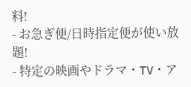料!
- お急ぎ便/日時指定便が使い放題!
- 特定の映画やドラマ・TV・ア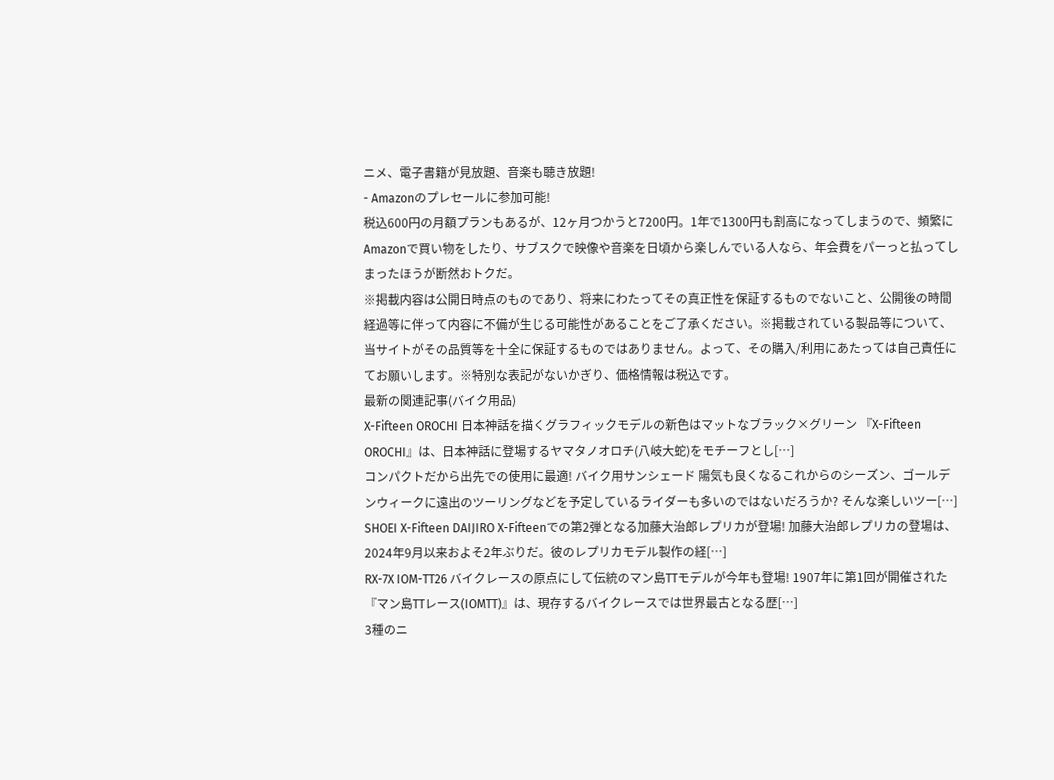ニメ、電子書籍が見放題、音楽も聴き放題!
- Amazonのプレセールに参加可能!
税込600円の月額プランもあるが、12ヶ月つかうと7200円。1年で1300円も割高になってしまうので、頻繁にAmazonで買い物をしたり、サブスクで映像や音楽を日頃から楽しんでいる人なら、年会費をパーっと払ってしまったほうが断然おトクだ。
※掲載内容は公開日時点のものであり、将来にわたってその真正性を保証するものでないこと、公開後の時間経過等に伴って内容に不備が生じる可能性があることをご了承ください。※掲載されている製品等について、当サイトがその品質等を十全に保証するものではありません。よって、その購入/利用にあたっては自己責任にてお願いします。※特別な表記がないかぎり、価格情報は税込です。
最新の関連記事(バイク用品)
X-Fifteen OROCHI 日本神話を描くグラフィックモデルの新色はマットなブラック×グリーン 『X-Fifteen OROCHI』は、日本神話に登場するヤマタノオロチ(八岐大蛇)をモチーフとし[…]
コンパクトだから出先での使用に最適! バイク用サンシェード 陽気も良くなるこれからのシーズン、ゴールデンウィークに遠出のツーリングなどを予定しているライダーも多いのではないだろうか? そんな楽しいツー[…]
SHOEI X-Fifteen DAIJIRO X-Fifteenでの第2弾となる加藤大治郎レプリカが登場! 加藤大治郎レプリカの登場は、2024年9月以来およそ2年ぶりだ。彼のレプリカモデル製作の経[…]
RX-7X IOM-TT26 バイクレースの原点にして伝統のマン島TTモデルが今年も登場! 1907年に第1回が開催された『マン島TTレース(IOMTT)』は、現存するバイクレースでは世界最古となる歴[…]
3種のニ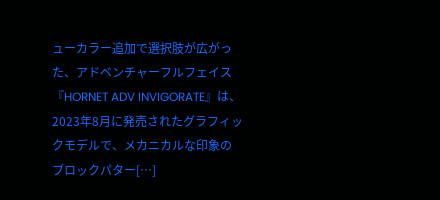ューカラー追加で選択肢が広がった、アドベンチャーフルフェイス 『HORNET ADV INVIGORATE』は、2023年8月に発売されたグラフィックモデルで、メカニカルな印象のブロックパター[…]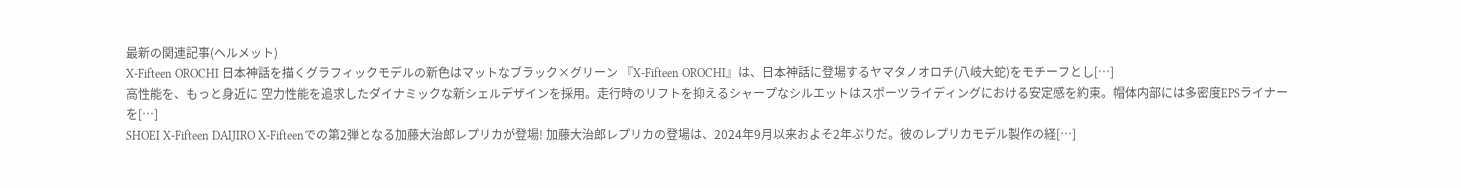最新の関連記事(ヘルメット)
X-Fifteen OROCHI 日本神話を描くグラフィックモデルの新色はマットなブラック×グリーン 『X-Fifteen OROCHI』は、日本神話に登場するヤマタノオロチ(八岐大蛇)をモチーフとし[…]
高性能を、もっと身近に 空力性能を追求したダイナミックな新シェルデザインを採用。走行時のリフトを抑えるシャープなシルエットはスポーツライディングにおける安定感を約束。帽体内部には多密度EPSライナーを[…]
SHOEI X-Fifteen DAIJIRO X-Fifteenでの第2弾となる加藤大治郎レプリカが登場! 加藤大治郎レプリカの登場は、2024年9月以来およそ2年ぶりだ。彼のレプリカモデル製作の経[…]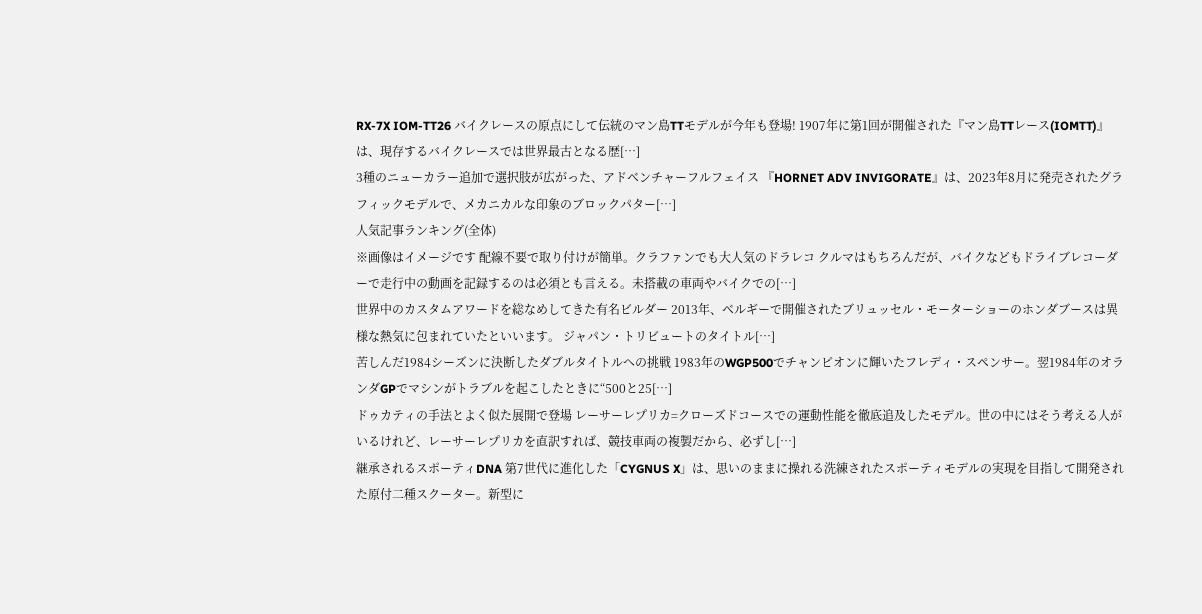RX-7X IOM-TT26 バイクレースの原点にして伝統のマン島TTモデルが今年も登場! 1907年に第1回が開催された『マン島TTレース(IOMTT)』は、現存するバイクレースでは世界最古となる歴[…]
3種のニューカラー追加で選択肢が広がった、アドベンチャーフルフェイス 『HORNET ADV INVIGORATE』は、2023年8月に発売されたグラフィックモデルで、メカニカルな印象のブロックパター[…]
人気記事ランキング(全体)
※画像はイメージです 配線不要で取り付けが簡単。クラファンでも大人気のドラレコ クルマはもちろんだが、バイクなどもドライブレコーダーで走行中の動画を記録するのは必須とも言える。未搭載の車両やバイクでの[…]
世界中のカスタムアワードを総なめしてきた有名ビルダー 2013年、ベルギーで開催されたブリュッセル・モーターショーのホンダブースは異様な熱気に包まれていたといいます。 ジャパン・トリビュートのタイトル[…]
苦しんだ1984シーズンに決断したダブルタイトルへの挑戦 1983年のWGP500でチャンピオンに輝いたフレディ・スペンサー。翌1984年のオランダGPでマシンがトラブルを起こしたときに“500と25[…]
ドゥカティの手法とよく似た展開で登場 レーサーレプリカ=クローズドコースでの運動性能を徹底追及したモデル。世の中にはそう考える人がいるけれど、レーサーレプリカを直訳すれば、競技車両の複製だから、必ずし[…]
継承されるスポーティDNA 第7世代に進化した「CYGNUS X」は、思いのままに操れる洗練されたスポーティモデルの実現を目指して開発された原付二種スクーター。新型に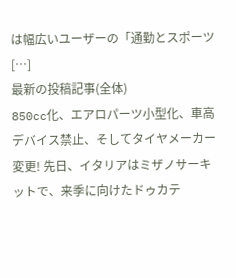は幅広いユーザーの「通勤とスポーツ[…]
最新の投稿記事(全体)
850cc化、エアロパーツ小型化、車高デバイス禁止、そしてタイヤメーカー変更! 先日、イタリアはミザノサーキットで、来季に向けたドゥカテ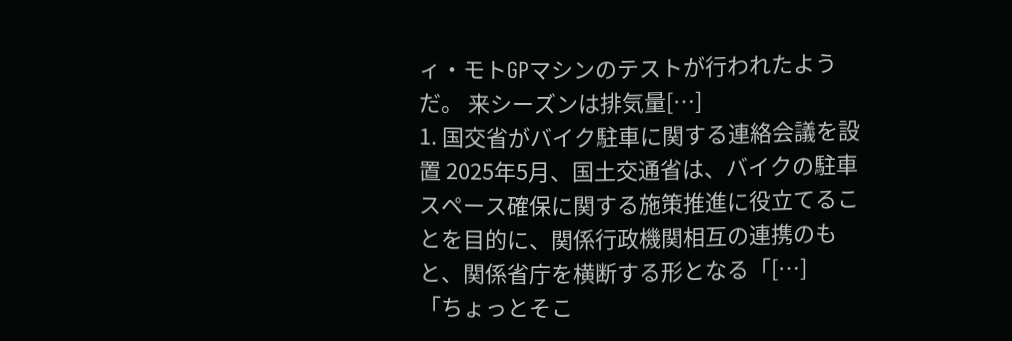ィ・モトGPマシンのテストが行われたようだ。 来シーズンは排気量[…]
1. 国交省がバイク駐車に関する連絡会議を設置 2025年5月、国土交通省は、バイクの駐車スペース確保に関する施策推進に役立てることを目的に、関係行政機関相互の連携のもと、関係省庁を横断する形となる「[…]
「ちょっとそこ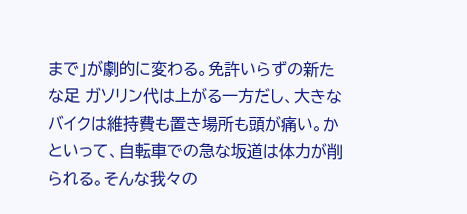まで」が劇的に変わる。免許いらずの新たな足 ガソリン代は上がる一方だし、大きなバイクは維持費も置き場所も頭が痛い。かといって、自転車での急な坂道は体力が削られる。そんな我々の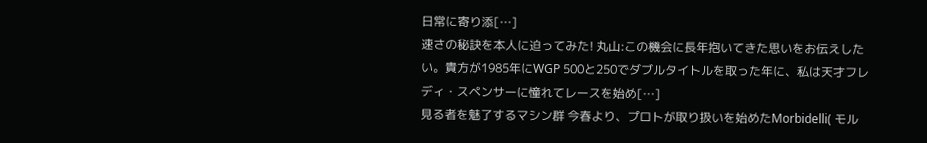日常に寄り添[…]
速さの秘訣を本人に迫ってみた! 丸山:この機会に長年抱いてきた思いをお伝えしたい。貴方が1985年にWGP 500と250でダブルタイトルを取った年に、私は天才フレディ・スペンサーに憧れてレースを始め[…]
見る者を魅了するマシン群 今春より、プロトが取り扱いを始めたMorbidelli( モル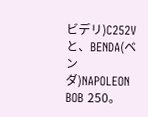ビデリ)C252Vと、BENDA(ベンダ)NAPOLEON BOB 250。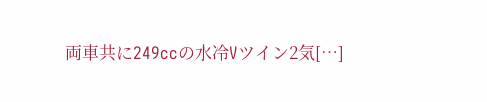両車共に249ccの水冷Vツイン2気[…]